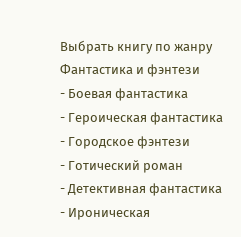Выбрать книгу по жанру
Фантастика и фэнтези
- Боевая фантастика
- Героическая фантастика
- Городское фэнтези
- Готический роман
- Детективная фантастика
- Ироническая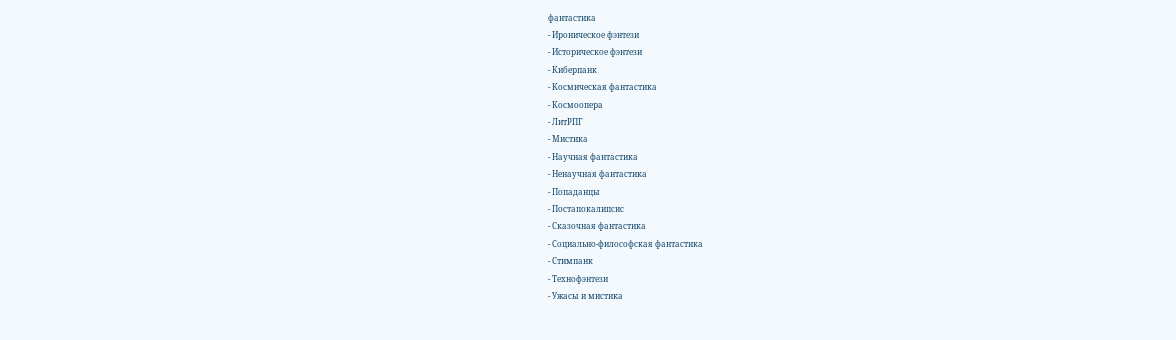фантастика
- Ироническое фэнтези
- Историческое фэнтези
- Киберпанк
- Космическая фантастика
- Космоопера
- ЛитРПГ
- Мистика
- Научная фантастика
- Ненаучная фантастика
- Попаданцы
- Постапокалипсис
- Сказочная фантастика
- Социально-философская фантастика
- Стимпанк
- Технофэнтези
- Ужасы и мистика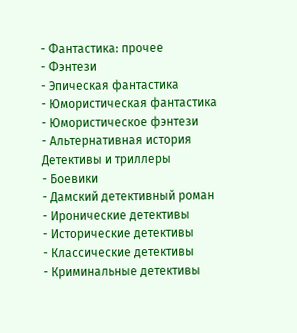- Фантастика: прочее
- Фэнтези
- Эпическая фантастика
- Юмористическая фантастика
- Юмористическое фэнтези
- Альтернативная история
Детективы и триллеры
- Боевики
- Дамский детективный роман
- Иронические детективы
- Исторические детективы
- Классические детективы
- Криминальные детективы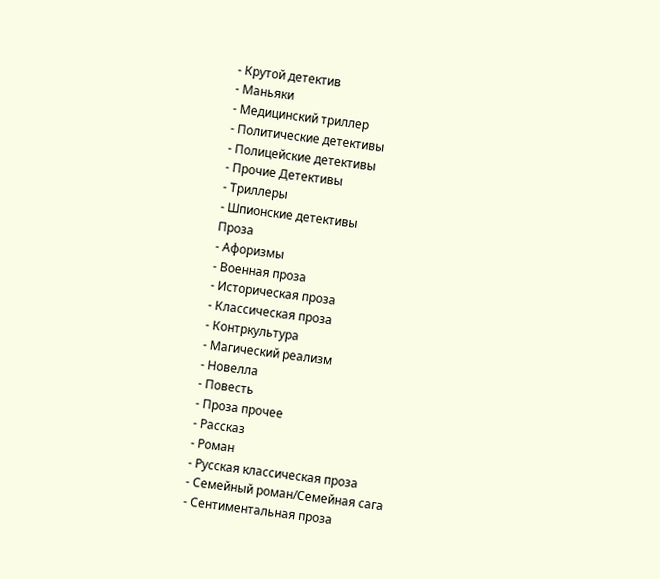- Крутой детектив
- Маньяки
- Медицинский триллер
- Политические детективы
- Полицейские детективы
- Прочие Детективы
- Триллеры
- Шпионские детективы
Проза
- Афоризмы
- Военная проза
- Историческая проза
- Классическая проза
- Контркультура
- Магический реализм
- Новелла
- Повесть
- Проза прочее
- Рассказ
- Роман
- Русская классическая проза
- Семейный роман/Семейная сага
- Сентиментальная проза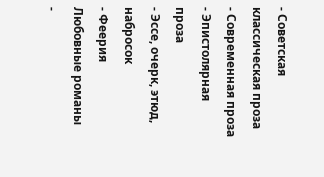- Советская классическая проза
- Современная проза
- Эпистолярная проза
- Эссе, очерк, этюд, набросок
- Феерия
Любовные романы
-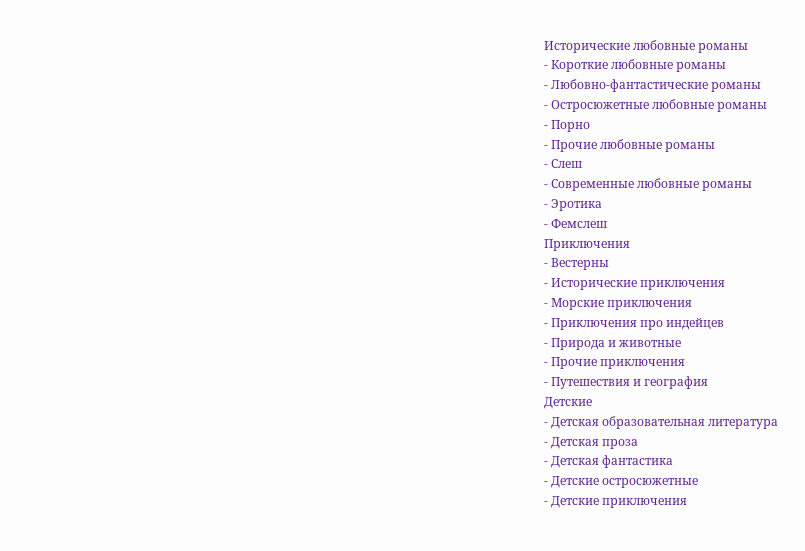Исторические любовные романы
- Короткие любовные романы
- Любовно-фантастические романы
- Остросюжетные любовные романы
- Порно
- Прочие любовные романы
- Слеш
- Современные любовные романы
- Эротика
- Фемслеш
Приключения
- Вестерны
- Исторические приключения
- Морские приключения
- Приключения про индейцев
- Природа и животные
- Прочие приключения
- Путешествия и география
Детские
- Детская образовательная литература
- Детская проза
- Детская фантастика
- Детские остросюжетные
- Детские приключения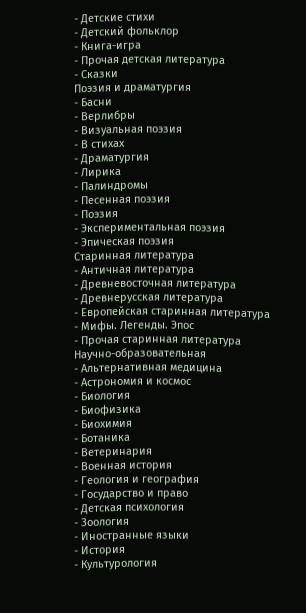- Детские стихи
- Детский фольклор
- Книга-игра
- Прочая детская литература
- Сказки
Поэзия и драматургия
- Басни
- Верлибры
- Визуальная поэзия
- В стихах
- Драматургия
- Лирика
- Палиндромы
- Песенная поэзия
- Поэзия
- Экспериментальная поэзия
- Эпическая поэзия
Старинная литература
- Античная литература
- Древневосточная литература
- Древнерусская литература
- Европейская старинная литература
- Мифы. Легенды. Эпос
- Прочая старинная литература
Научно-образовательная
- Альтернативная медицина
- Астрономия и космос
- Биология
- Биофизика
- Биохимия
- Ботаника
- Ветеринария
- Военная история
- Геология и география
- Государство и право
- Детская психология
- Зоология
- Иностранные языки
- История
- Культурология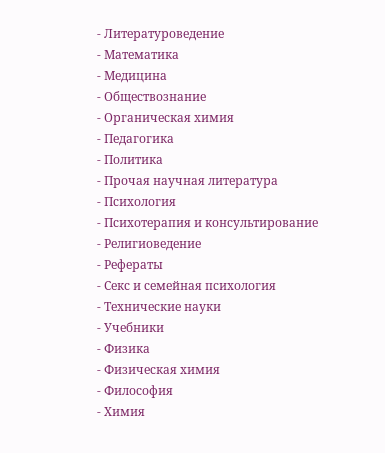- Литературоведение
- Математика
- Медицина
- Обществознание
- Органическая химия
- Педагогика
- Политика
- Прочая научная литература
- Психология
- Психотерапия и консультирование
- Религиоведение
- Рефераты
- Секс и семейная психология
- Технические науки
- Учебники
- Физика
- Физическая химия
- Философия
- Химия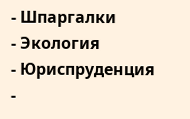- Шпаргалки
- Экология
- Юриспруденция
-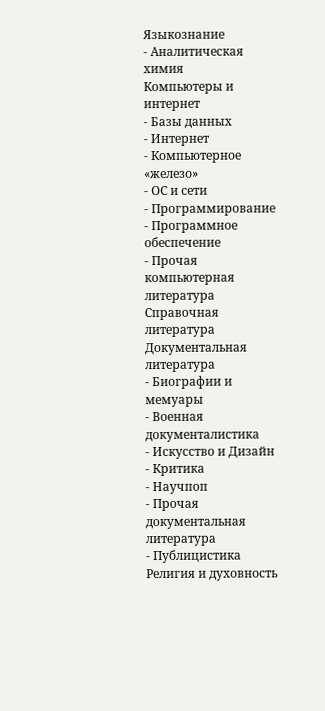Языкознание
- Аналитическая химия
Компьютеры и интернет
- Базы данных
- Интернет
- Компьютерное «железо»
- ОС и сети
- Программирование
- Программное обеспечение
- Прочая компьютерная литература
Справочная литература
Документальная литература
- Биографии и мемуары
- Военная документалистика
- Искусство и Дизайн
- Критика
- Научпоп
- Прочая документальная литература
- Публицистика
Религия и духовность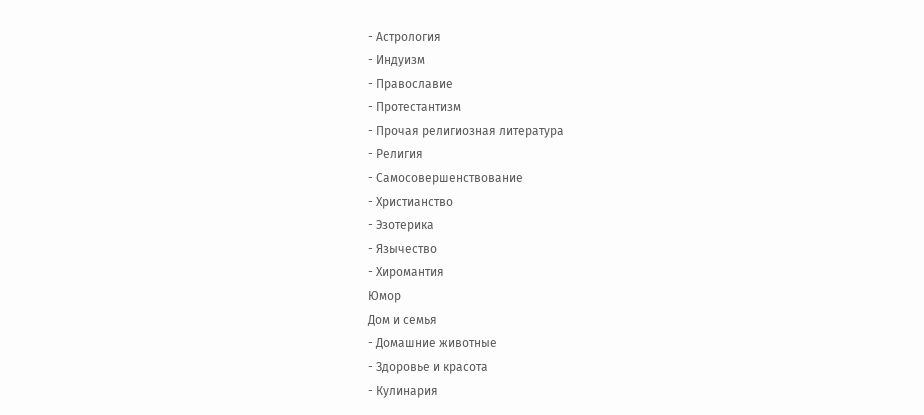- Астрология
- Индуизм
- Православие
- Протестантизм
- Прочая религиозная литература
- Религия
- Самосовершенствование
- Христианство
- Эзотерика
- Язычество
- Хиромантия
Юмор
Дом и семья
- Домашние животные
- Здоровье и красота
- Кулинария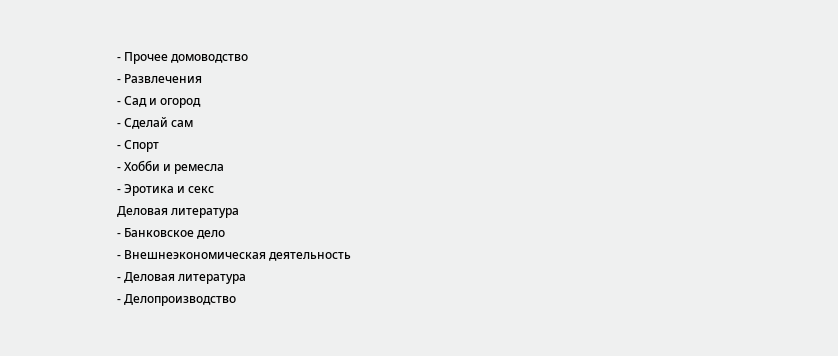- Прочее домоводство
- Развлечения
- Сад и огород
- Сделай сам
- Спорт
- Хобби и ремесла
- Эротика и секс
Деловая литература
- Банковское дело
- Внешнеэкономическая деятельность
- Деловая литература
- Делопроизводство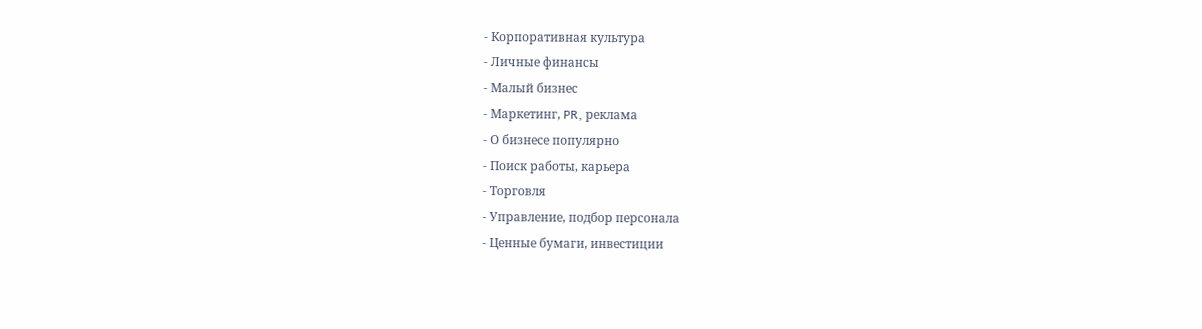- Корпоративная культура
- Личные финансы
- Малый бизнес
- Маркетинг, PR, реклама
- О бизнесе популярно
- Поиск работы, карьера
- Торговля
- Управление, подбор персонала
- Ценные бумаги, инвестиции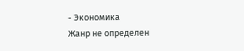- Экономика
Жанр не определен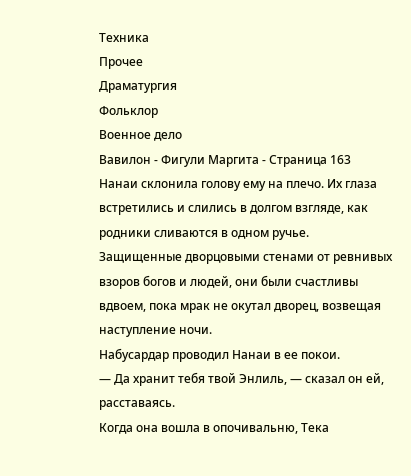Техника
Прочее
Драматургия
Фольклор
Военное дело
Вавилон - Фигули Маргита - Страница 163
Нанаи склонила голову ему на плечо. Их глаза встретились и слились в долгом взгляде, как родники сливаются в одном ручье.
Защищенные дворцовыми стенами от ревнивых взоров богов и людей, они были счастливы вдвоем, пока мрак не окутал дворец, возвещая наступление ночи.
Набусардар проводил Нанаи в ее покои.
— Да хранит тебя твой Энлиль, — сказал он ей, расставаясь.
Когда она вошла в опочивальню, Тека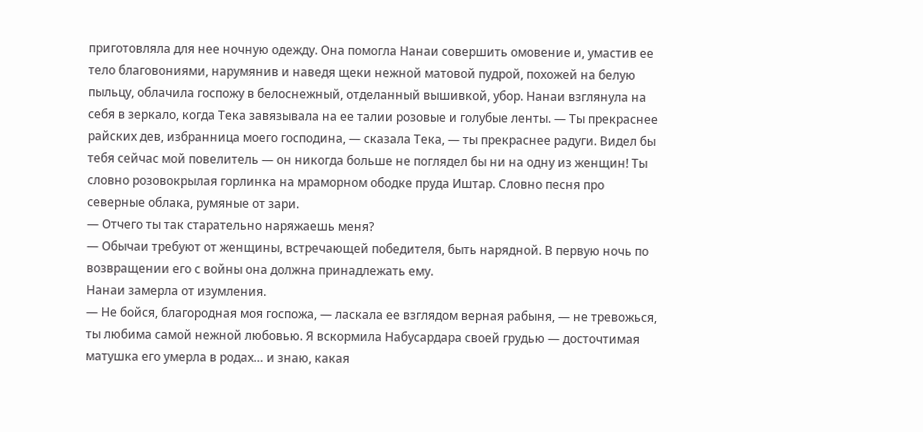приготовляла для нее ночную одежду. Она помогла Нанаи совершить омовение и, умастив ее тело благовониями, нарумянив и наведя щеки нежной матовой пудрой, похожей на белую пыльцу, облачила госпожу в белоснежный, отделанный вышивкой, убор. Нанаи взглянула на себя в зеркало, когда Тека завязывала на ее талии розовые и голубые ленты. — Ты прекраснее райских дев, избранница моего господина, — сказала Тека, — ты прекраснее радуги. Видел бы тебя сейчас мой повелитель — он никогда больше не поглядел бы ни на одну из женщин! Ты словно розовокрылая горлинка на мраморном ободке пруда Иштар. Словно песня про северные облака, румяные от зари.
— Отчего ты так старательно наряжаешь меня?
— Обычаи требуют от женщины, встречающей победителя, быть нарядной. В первую ночь по возвращении его с войны она должна принадлежать ему.
Нанаи замерла от изумления.
— Не бойся, благородная моя госпожа, — ласкала ее взглядом верная рабыня, — не тревожься, ты любима самой нежной любовью. Я вскормила Набусардара своей грудью — досточтимая матушка его умерла в родах… и знаю, какая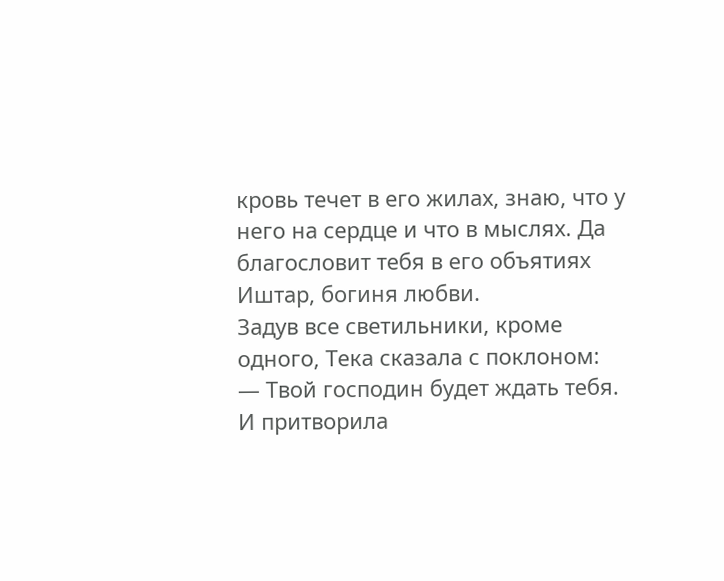кровь течет в его жилах, знаю, что у него на сердце и что в мыслях. Да благословит тебя в его объятиях Иштар, богиня любви.
Задув все светильники, кроме одного, Тека сказала с поклоном:
— Твой господин будет ждать тебя.
И притворила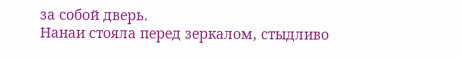за собой дверь.
Нанаи стояла перед зеркалом, стыдливо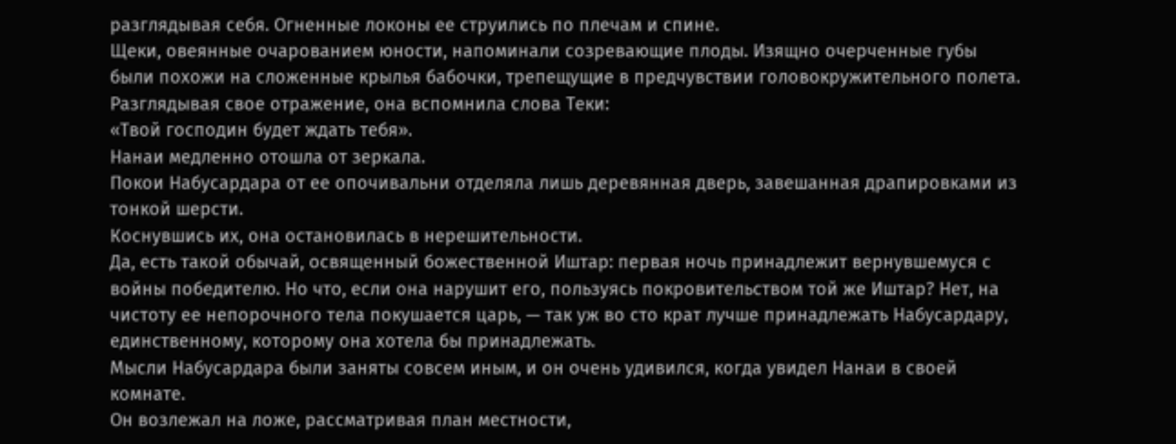разглядывая себя. Огненные локоны ее струились по плечам и спине.
Щеки, овеянные очарованием юности, напоминали созревающие плоды. Изящно очерченные губы были похожи на сложенные крылья бабочки, трепещущие в предчувствии головокружительного полета.
Разглядывая свое отражение, она вспомнила слова Теки:
«Твой господин будет ждать тебя».
Нанаи медленно отошла от зеркала.
Покои Набусардара от ее опочивальни отделяла лишь деревянная дверь, завешанная драпировками из тонкой шерсти.
Коснувшись их, она остановилась в нерешительности.
Да, есть такой обычай, освященный божественной Иштар: первая ночь принадлежит вернувшемуся с войны победителю. Но что, если она нарушит его, пользуясь покровительством той же Иштар? Нет, на чистоту ее непорочного тела покушается царь, — так уж во сто крат лучше принадлежать Набусардару, единственному, которому она хотела бы принадлежать.
Мысли Набусардара были заняты совсем иным, и он очень удивился, когда увидел Нанаи в своей комнате.
Он возлежал на ложе, рассматривая план местности,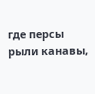где персы рыли канавы,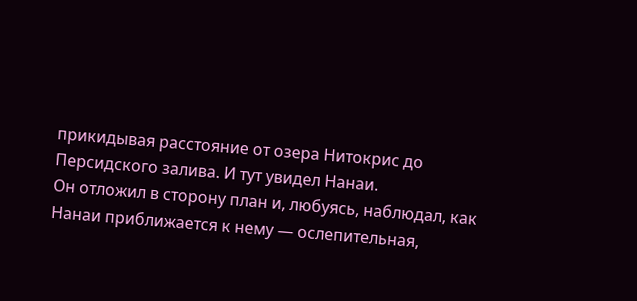прикидывая расстояние от озера Нитокрис до Персидского залива. И тут увидел Нанаи.
Он отложил в сторону план и, любуясь, наблюдал, как Нанаи приближается к нему — ослепительная,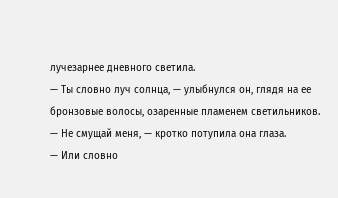лучезарнее дневного светила.
— Ты словно луч солнца, — улыбнулся он, глядя на ее бронзовые волосы, озаренные пламенем светильников.
— Не смущай меня, — кротко потупила она глаза.
— Или словно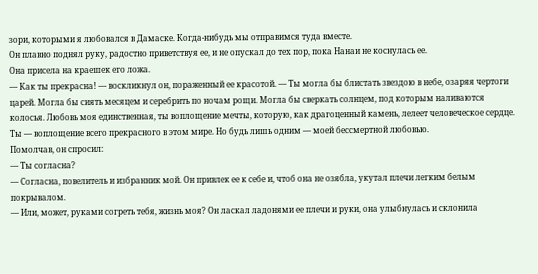зори, которыми я любовался в Дамаске. Когда-нибудь мы отправимся туда вместе.
Он плавно поднял руку, радостно приветствуя ее, и не опускал до тех пор, пока Нанаи не коснулась ее.
Она присела на краешек его ложа.
— Как ты прекрасна! — воскликнул он, пораженный ее красотой. — Ты могла бы блистать звездою в небе, озаряя чертоги царей. Могла бы сиять месяцем и серебрить по ночам рощи. Могла бы сверкать солнцем, под которым наливаются колосья. Любовь моя единственная, ты воплощение мечты, которую, как драгоценный камень, лелеет человеческое сердце. Ты — воплощение всего прекрасного в этом мире. Но будь лишь одним — моей бессмертной любовью.
Помолчав, он спросил:
— Ты согласна?
— Согласна, повелитель и избранник мой. Он привлек ее к себе и, чтоб она не озябла, укутал плечи легким белым покрывалом.
— Или, может, руками согреть тебя, жизнь моя? Он ласкал ладонями ее плечи и руки, она улыбнулась и склонила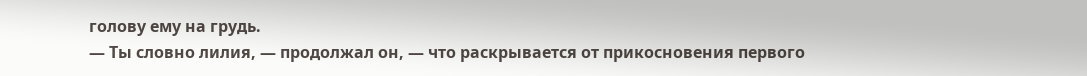голову ему на грудь.
— Ты словно лилия, — продолжал он, — что раскрывается от прикосновения первого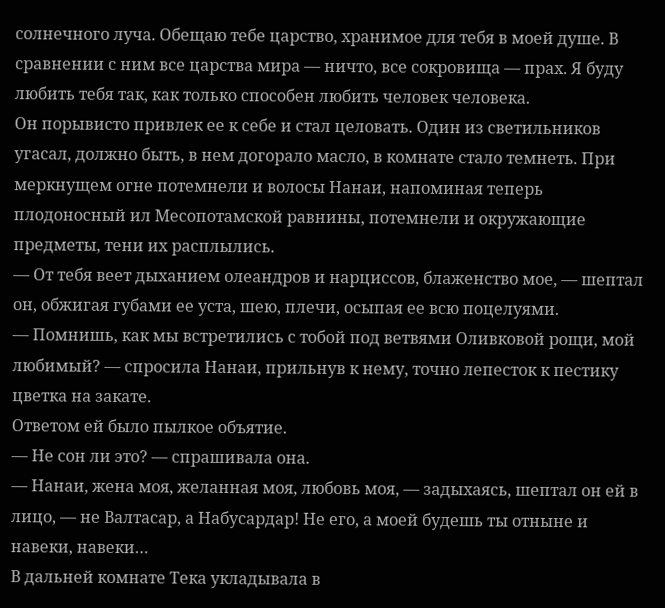солнечного луча. Обещаю тебе царство, хранимое для тебя в моей душе. В сравнении с ним все царства мира — ничто, все сокровища — прах. Я буду любить тебя так, как только способен любить человек человека.
Он порывисто привлек ее к себе и стал целовать. Один из светильников угасал, должно быть, в нем догорало масло, в комнате стало темнеть. При меркнущем огне потемнели и волосы Нанаи, напоминая теперь плодоносный ил Месопотамской равнины, потемнели и окружающие предметы, тени их расплылись.
— От тебя веет дыханием олеандров и нарциссов, блаженство мое, — шептал он, обжигая губами ее уста, шею, плечи, осыпая ее всю поцелуями.
— Помнишь, как мы встретились с тобой под ветвями Оливковой рощи, мой любимый? — спросила Нанаи, прильнув к нему, точно лепесток к пестику цветка на закате.
Ответом ей было пылкое объятие.
— Не сон ли это? — спрашивала она.
— Нанаи, жена моя, желанная моя, любовь моя, — задыхаясь, шептал он ей в лицо, — не Валтасар, а Набусардар! Не его, а моей будешь ты отныне и навеки, навеки…
В дальней комнате Тека укладывала в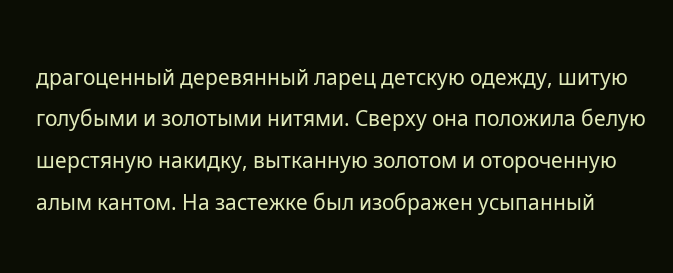драгоценный деревянный ларец детскую одежду, шитую голубыми и золотыми нитями. Сверху она положила белую шерстяную накидку, вытканную золотом и отороченную алым кантом. На застежке был изображен усыпанный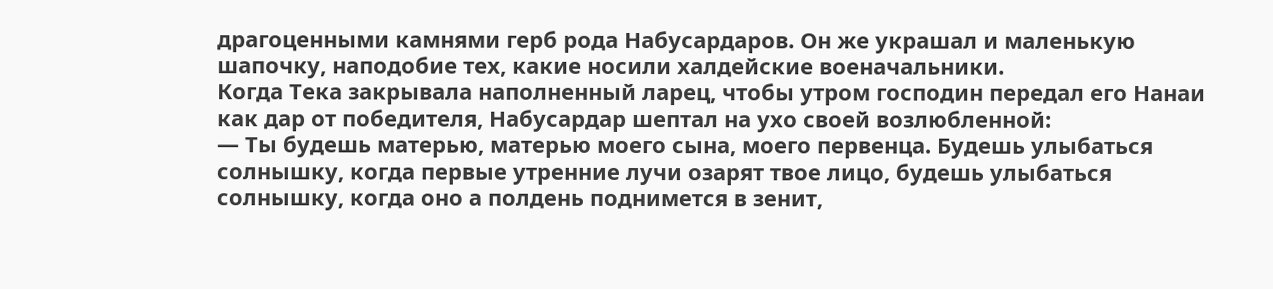драгоценными камнями герб рода Набусардаров. Он же украшал и маленькую шапочку, наподобие тех, какие носили халдейские военачальники.
Когда Тека закрывала наполненный ларец, чтобы утром господин передал его Нанаи как дар от победителя, Набусардар шептал на ухо своей возлюбленной:
— Ты будешь матерью, матерью моего сына, моего первенца. Будешь улыбаться солнышку, когда первые утренние лучи озарят твое лицо, будешь улыбаться солнышку, когда оно а полдень поднимется в зенит,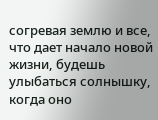согревая землю и все, что дает начало новой жизни, будешь улыбаться солнышку, когда оно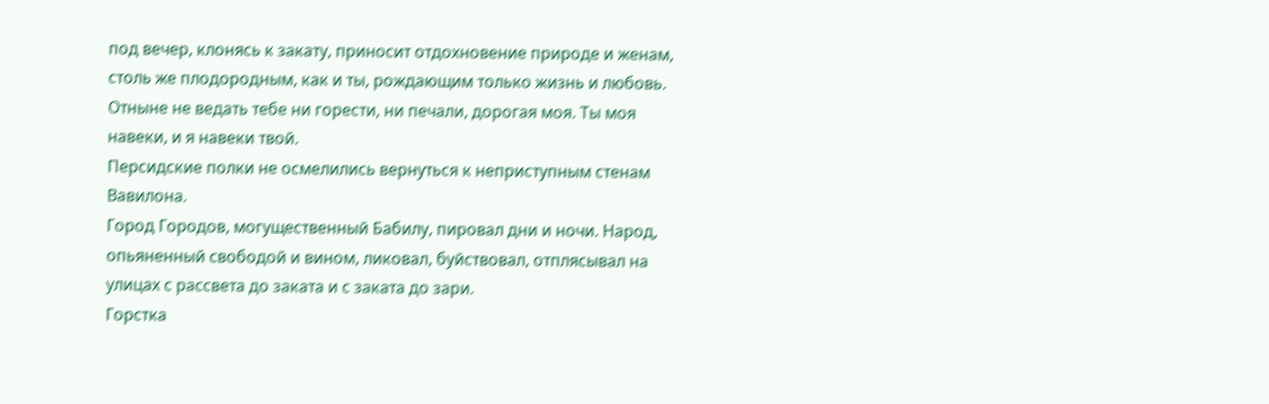под вечер, клонясь к закату, приносит отдохновение природе и женам, столь же плодородным, как и ты, рождающим только жизнь и любовь. Отныне не ведать тебе ни горести, ни печали, дорогая моя. Ты моя навеки, и я навеки твой.
Персидские полки не осмелились вернуться к неприступным стенам Вавилона.
Город Городов, могущественный Бабилу, пировал дни и ночи. Народ, опьяненный свободой и вином, ликовал, буйствовал, отплясывал на улицах с рассвета до заката и с заката до зари.
Горстка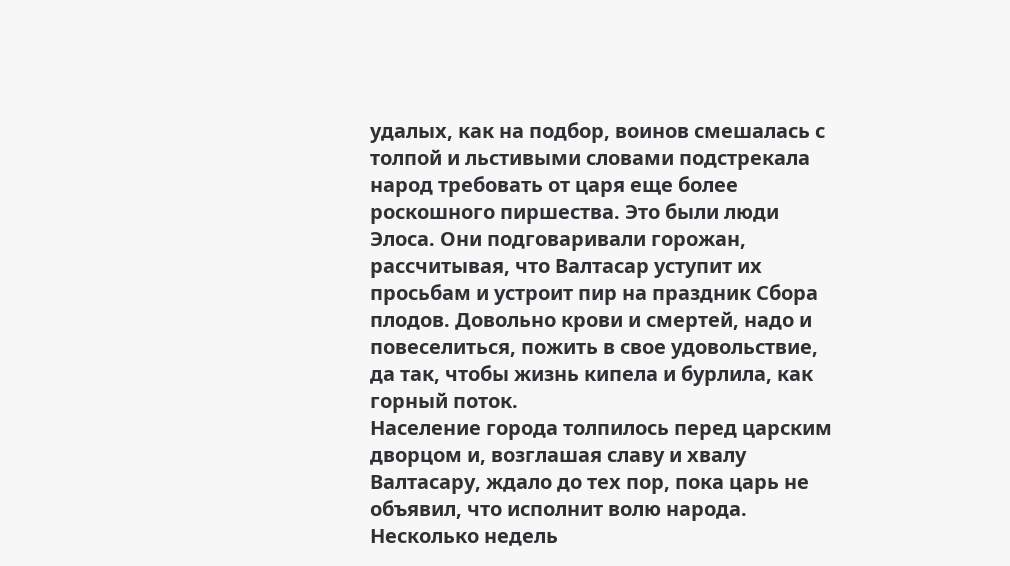удалых, как на подбор, воинов смешалась с толпой и льстивыми словами подстрекала народ требовать от царя еще более роскошного пиршества. Это были люди Элоса. Они подговаривали горожан, рассчитывая, что Валтасар уступит их просьбам и устроит пир на праздник Сбора плодов. Довольно крови и смертей, надо и повеселиться, пожить в свое удовольствие, да так, чтобы жизнь кипела и бурлила, как горный поток.
Население города толпилось перед царским дворцом и, возглашая славу и хвалу Валтасару, ждало до тех пор, пока царь не объявил, что исполнит волю народа.
Несколько недель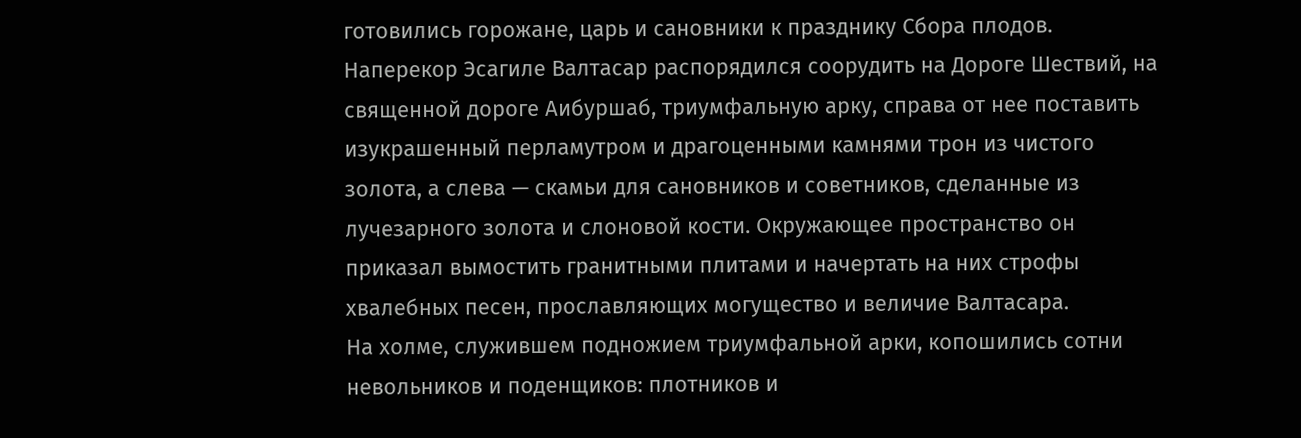готовились горожане, царь и сановники к празднику Сбора плодов.
Наперекор Эсагиле Валтасар распорядился соорудить на Дороге Шествий, на священной дороге Аибуршаб, триумфальную арку, справа от нее поставить изукрашенный перламутром и драгоценными камнями трон из чистого золота, а слева — скамьи для сановников и советников, сделанные из лучезарного золота и слоновой кости. Окружающее пространство он приказал вымостить гранитными плитами и начертать на них строфы хвалебных песен, прославляющих могущество и величие Валтасара.
На холме, служившем подножием триумфальной арки, копошились сотни невольников и поденщиков: плотников и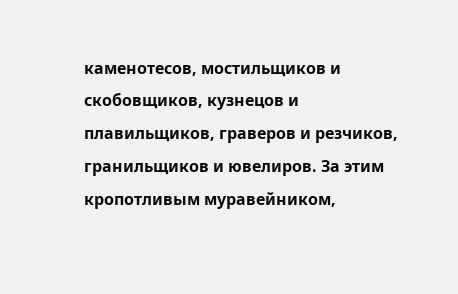каменотесов, мостильщиков и скобовщиков, кузнецов и плавильщиков, граверов и резчиков, гранильщиков и ювелиров. За этим кропотливым муравейником,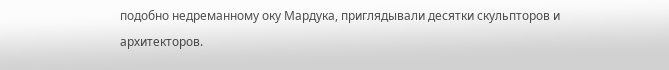подобно недреманному оку Мардука, приглядывали десятки скульпторов и архитекторов.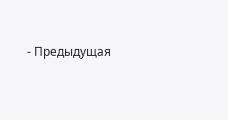- Предыдущая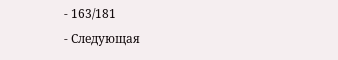- 163/181
- Следующая